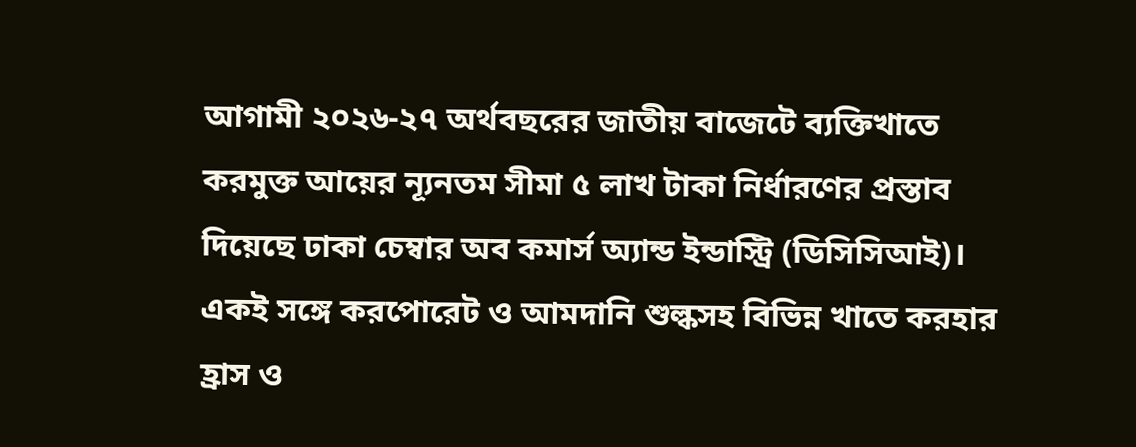আগামী ২০২৬-২৭ অর্থবছরের জাতীয় বাজেটে ব্যক্তিখাতে করমুক্ত আয়ের ন্যূনতম সীমা ৫ লাখ টাকা নির্ধারণের প্রস্তাব দিয়েছে ঢাকা চেম্বার অব কমার্স অ্যান্ড ইন্ডাস্ট্রি (ডিসিসিআই)। একই সঙ্গে করপোরেট ও আমদানি শুল্কসহ বিভিন্ন খাতে করহার হ্রাস ও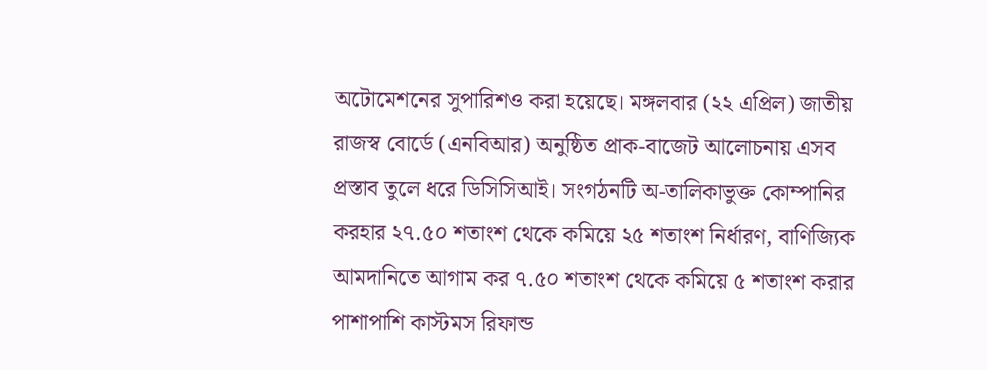অটোমেশনের সুপারিশও করা হয়েছে। মঙ্গলবার (২২ এপ্রিল) জাতীয় রাজস্ব বোর্ডে (এনবিআর) অনুষ্ঠিত প্রাক-বাজেট আলোচনায় এসব প্রস্তাব তুলে ধরে ডিসিসিআই। সংগঠনটি অ-তালিকাভুক্ত কোম্পানির করহার ২৭.৫০ শতাংশ থেকে কমিয়ে ২৫ শতাংশ নির্ধারণ, বাণিজ্যিক আমদানিতে আগাম কর ৭.৫০ শতাংশ থেকে কমিয়ে ৫ শতাংশ করার পাশাপাশি কাস্টমস রিফান্ড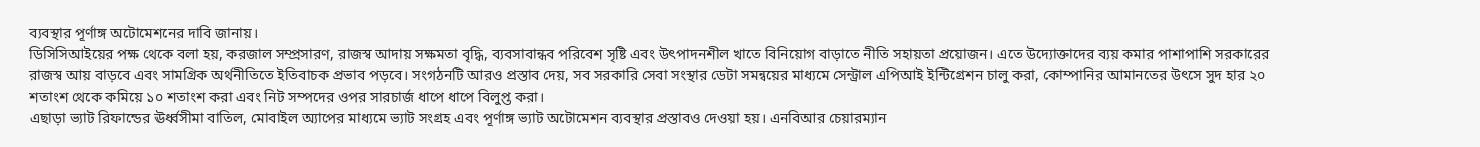ব্যবস্থার পূর্ণাঙ্গ অটোমেশনের দাবি জানায়।
ডিসিসিআইয়ের পক্ষ থেকে বলা হয়, করজাল সম্প্রসারণ, রাজস্ব আদায় সক্ষমতা বৃদ্ধি, ব্যবসাবান্ধব পরিবেশ সৃষ্টি এবং উৎপাদনশীল খাতে বিনিয়োগ বাড়াতে নীতি সহায়তা প্রয়োজন। এতে উদ্যোক্তাদের ব্যয় কমার পাশাপাশি সরকারের রাজস্ব আয় বাড়বে এবং সামগ্রিক অর্থনীতিতে ইতিবাচক প্রভাব পড়বে। সংগঠনটি আরও প্রস্তাব দেয়, সব সরকারি সেবা সংস্থার ডেটা সমন্বয়ের মাধ্যমে সেন্ট্রাল এপিআই ইন্টিগ্রেশন চালু করা, কোম্পানির আমানতের উৎসে সুদ হার ২০ শতাংশ থেকে কমিয়ে ১০ শতাংশ করা এবং নিট সম্পদের ওপর সারচার্জ ধাপে ধাপে বিলুপ্ত করা।
এছাড়া ভ্যাট রিফান্ডের ঊর্ধ্বসীমা বাতিল, মোবাইল অ্যাপের মাধ্যমে ভ্যাট সংগ্রহ এবং পূর্ণাঙ্গ ভ্যাট অটোমেশন ব্যবস্থার প্রস্তাবও দেওয়া হয়। এনবিআর চেয়ারম্যান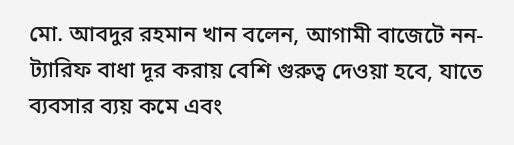মো. আবদুর রহমান খান বলেন, আগামী বাজেটে নন-ট্যারিফ বাধা দূর করায় বেশি গুরুত্ব দেওয়া হবে, যাতে ব্যবসার ব্যয় কমে এবং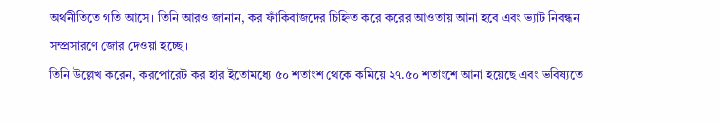অর্থনীতিতে গতি আসে। তিনি আরও জানান, কর ফাঁকিবাজদের চিহ্নিত করে করের আওতায় আনা হবে এবং ভ্যাট নিবন্ধন সম্প্রসারণে জোর দেওয়া হচ্ছে।
তিনি উল্লেখ করেন, করপোরেট কর হার ইতোমধ্যে ৫০ শতাংশ থেকে কমিয়ে ২৭.৫০ শতাংশে আনা হয়েছে এবং ভবিষ্যতে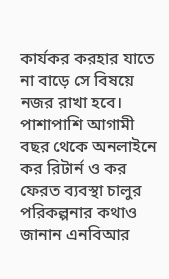কার্যকর করহার যাতে না বাড়ে সে বিষয়ে নজর রাখা হবে। পাশাপাশি আগামী বছর থেকে অনলাইনে কর রিটার্ন ও কর ফেরত ব্যবস্থা চালুর পরিকল্পনার কথাও জানান এনবিআর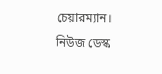চেয়ারম্যান।
নিউজ ডেস্ক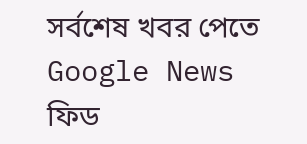সর্বশেষ খবর পেতে Google News ফিড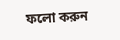ফলো করুন